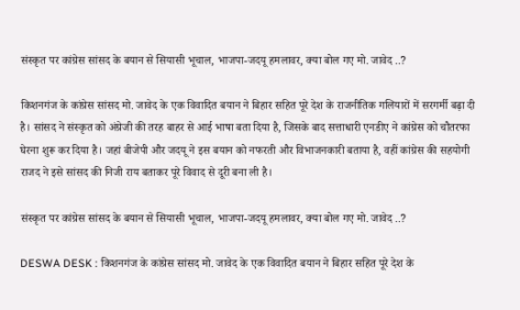संस्कृत पर कांग्रेस सांसद के बयान से सियासी भूचाल, भाजपा-जदयू हमलावर, क्या बोल गए मो. जावेद ..?

किशनगंज के कांग्रेस सांसद मो. जावेद के एक विवादित बयान ने बिहार सहित पूरे देश के राजनीतिक गलियारों में सरगर्मी बढ़ा दी है। सांसद ने संस्कृत को अंग्रेजी की तरह बाहर से आई भाषा बता दिया है, जिसके बाद सत्ताधारी एनडीए ने कांग्रेस को चौतरफा घेरना शुरू कर दिया है। जहां बीजेपी और जदयू ने इस बयान को नफरती और विभाजनकारी बताया है, वहीं कांग्रेस की सहयोगी राजद ने इसे सांसद की निजी राय बताकर पूरे विवाद से दूरी बना ली है।

संस्कृत पर कांग्रेस सांसद के बयान से सियासी भूचाल, भाजपा-जदयू हमलावर, क्या बोल गए मो. जावेद ..?

DESWA DESK : किशनगंज के कांग्रेस सांसद मो. जावेद के एक विवादित बयान ने बिहार सहित पूरे देश के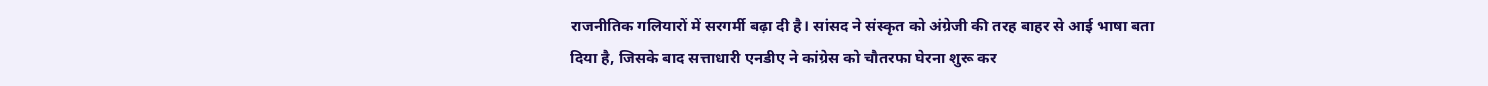राजनीतिक गलियारों में सरगर्मी बढ़ा दी है। सांसद ने संस्कृत को अंग्रेजी की तरह बाहर से आई भाषा बता दिया है, जिसके बाद सत्ताधारी एनडीए ने कांग्रेस को चौतरफा घेरना शुरू कर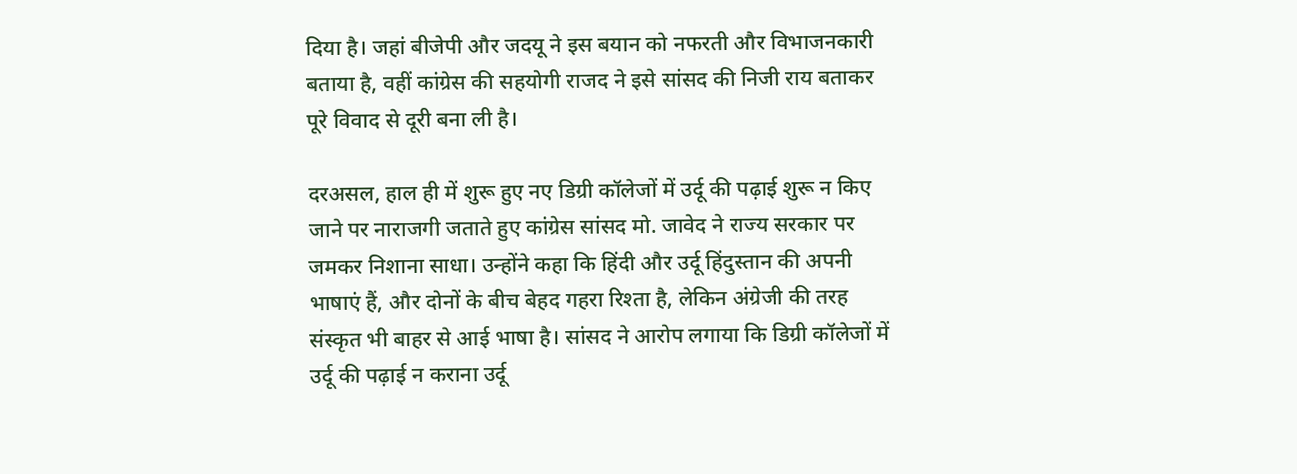दिया है। जहां बीजेपी और जदयू ने इस बयान को नफरती और विभाजनकारी बताया है, वहीं कांग्रेस की सहयोगी राजद ने इसे सांसद की निजी राय बताकर पूरे विवाद से दूरी बना ली है।

दरअसल, हाल ही में शुरू हुए नए डिग्री कॉलेजों में उर्दू की पढ़ाई शुरू न किए जाने पर नाराजगी जताते हुए कांग्रेस सांसद मो. जावेद ने राज्य सरकार पर जमकर निशाना साधा। उन्होंने कहा कि हिंदी और उर्दू हिंदुस्तान की अपनी भाषाएं हैं, और दोनों के बीच बेहद गहरा रिश्ता है, लेकिन अंग्रेजी की तरह संस्कृत भी बाहर से आई भाषा है। सांसद ने आरोप लगाया कि डिग्री कॉलेजों में उर्दू की पढ़ाई न कराना उर्दू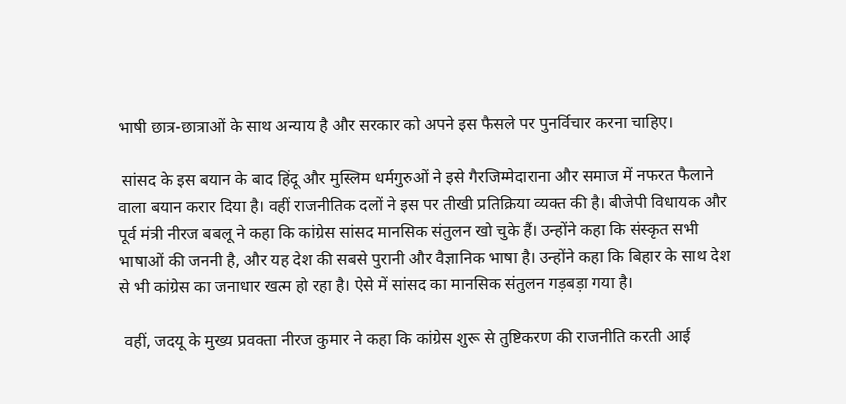भाषी छात्र-छात्राओं के साथ अन्याय है और सरकार को अपने इस फैसले पर पुनर्विचार करना चाहिए।

 सांसद के इस बयान के बाद हिंदू और मुस्लिम धर्मगुरुओं ने इसे गैरजिम्मेदाराना और समाज में नफरत फैलाने वाला बयान करार दिया है। वहीं राजनीतिक दलों ने इस पर तीखी प्रतिक्रिया व्यक्त की है। बीजेपी विधायक और पूर्व मंत्री नीरज बबलू ने कहा कि कांग्रेस सांसद मानसिक संतुलन खो चुके हैं। उन्होंने कहा कि संस्कृत सभी भाषाओं की जननी है, और यह देश की सबसे पुरानी और वैज्ञानिक भाषा है। उन्होंने कहा कि बिहार के साथ देश से भी कांग्रेस का जनाधार खत्म हो रहा है। ऐसे में सांसद का मानसिक संतुलन गड़बड़ा गया है।

 वहीं, जदयू के मुख्य प्रवक्ता नीरज कुमार ने कहा कि कांग्रेस शुरू से तुष्टिकरण की राजनीति करती आई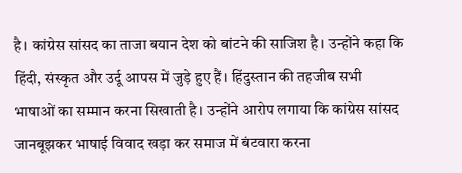है। कांग्रेस सांसद का ताजा बयान देश को बांटने की साजिश है। उन्होंने कहा कि हिंदी, संस्कृत और उर्दू आपस में जुड़े हुए हैं। हिंदुस्तान की तहजीब सभी भाषाओं का सम्मान करना सिखाती है। उन्होंने आरोप लगाया कि कांग्रेस सांसद जानबूझकर भाषाई विवाद खड़ा कर समाज में बंटवारा करना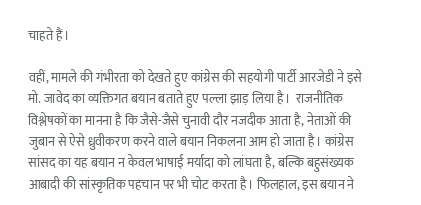चाहते हैं।

वहीं, मामले की गंभीरता को देखते हुए कांग्रेस की सहयोगी पार्टी आरजेडी ने इसे मो. जावेद का व्यक्तिगत बयान बताते हुए पल्ला झाड़ लिया है।  राजनीतिक विश्लेषकों का मानना है कि जैसे-जैसे चुनावी दौर नजदीक आता है, नेताओं की जुबान से ऐसे ध्रुवीकरण करने वाले बयान निकलना आम हो जाता है। कांग्रेस सांसद का यह बयान न केवल भाषाई मर्यादा को लांघता है, बल्कि बहुसंख्यक आबादी की सांस्कृतिक पहचान पर भी चोट करता है। फिलहाल, इस बयान ने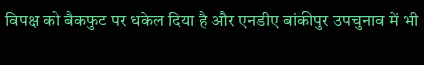विपक्ष को बैकफुट पर धकेल दिया है और एनडीए बांकीपुर उपचुनाव में भी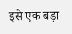इसे एक बड़ा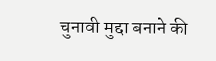चुनावी मुद्दा बनाने की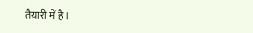तैयारी में है।